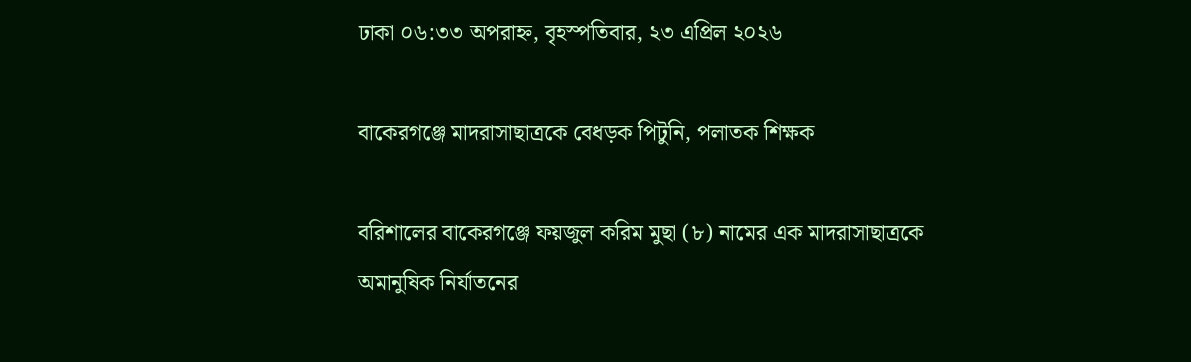ঢাকা ০৬:৩৩ অপরাহ্ন, বৃহস্পতিবার, ২৩ এপ্রিল ২০২৬

বাকেরগঞ্জে মাদরাসাছাত্রকে বেধড়ক পিটুনি, পলাতক শিক্ষক

বরিশালের বাকেরগঞ্জে ফয়জুল করিম মুছা (৮) নামের এক মাদরাসাছাত্রকে অমানুষিক নির্যাতনের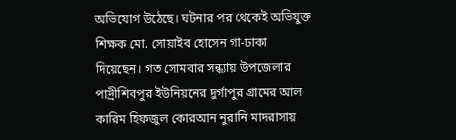অভিযোগ উঠেছে। ঘটনার পর থেকেই অভিযুক্ত শিক্ষক মো. সোয়াইব হোসেন গা-ঢাকা দিয়েছেন। গত সোমবার সন্ধ্যায় উপজেলার পাদ্রীশিবপুর ইউনিয়নের দুর্গাপুর গ্রামের আল কারিম হিফজুল কোরআন নুরানি মাদরাসায়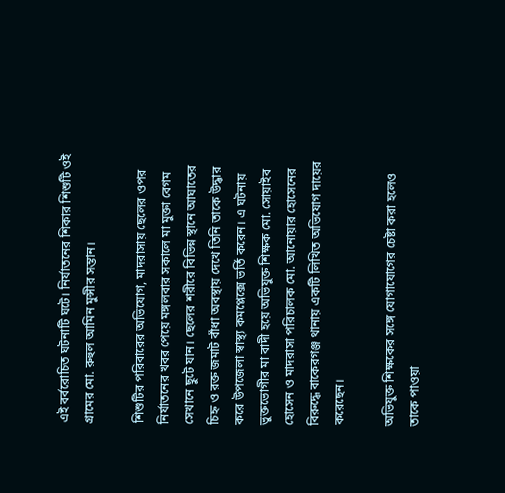এই বর্বরোচিত ঘটনাটি ঘটে। নির্যাতনের শিকার শিশুটি ওই গ্রামের মো. রুহুল আমিন মুন্সীর সন্তান।

শিশুটির পরিবারের অভিযোগ, মাদরাসায় ছেলের ওপর নির্যাতনের খবর পেয়ে মঙ্গলবার সকালে মা মুক্তা বেগম সেখানে ছুটে যান। ছেলের শরীরে বিভিন্ন স্থানে আঘাতের চিহ্ন ও রক্ত জমাট বাঁধা অবস্থায় দেখে তিনি তাকে উদ্ধার করে উপজেলা স্বাস্থ্য কমপ্লেক্সে ভর্তি করেন। এ ঘটনায় ভুক্তভোগীর মা বাদী হয়ে অভিযুক্ত শিক্ষক মো. সোয়াইব হোসেন ও মাদরাসা পরিচালক মো. আনোয়ার হোসেনের বিরুদ্ধে বাকেরগঞ্জ থানায় একটি লিখিত অভিযোগ দায়ের করেছেন।

অভিযুক্ত শিক্ষকের সঙ্গে যোগাযোগের চেষ্টা করা হলেও তাকে পাওয়া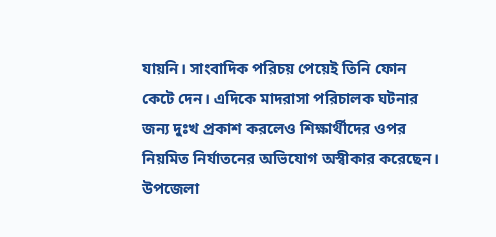যায়নি। সাংবাদিক পরিচয় পেয়েই তিনি ফোন কেটে দেন। এদিকে মাদরাসা পরিচালক ঘটনার জন্য দুঃখ প্রকাশ করলেও শিক্ষার্থীদের ওপর নিয়মিত নির্যাতনের অভিযোগ অস্বীকার করেছেন। উপজেলা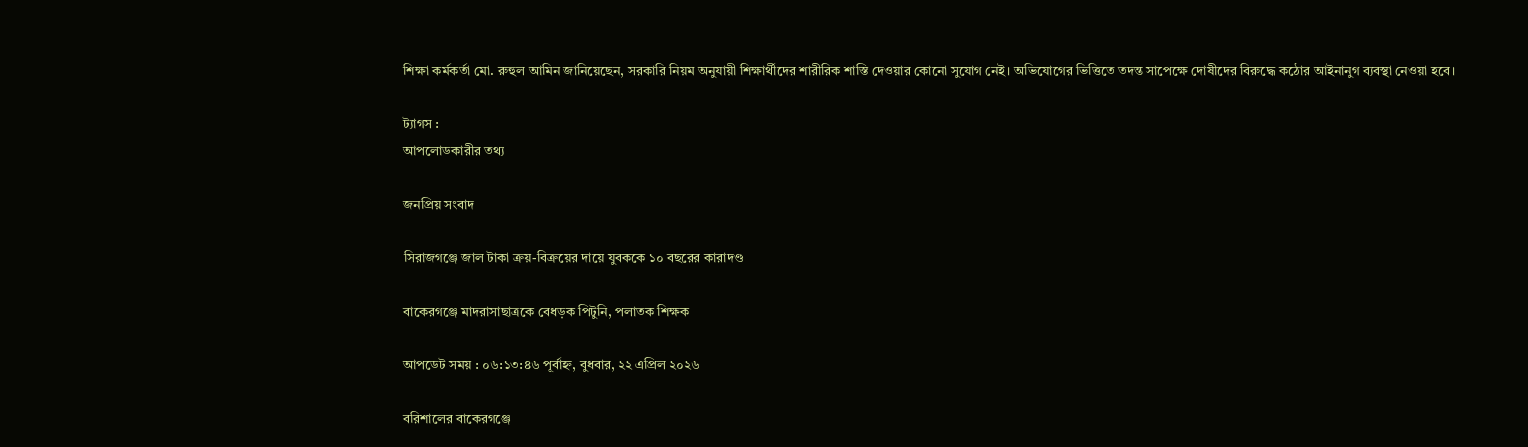শিক্ষা কর্মকর্তা মো. রুহুল আমিন জানিয়েছেন, সরকারি নিয়ম অনুযায়ী শিক্ষার্থীদের শারীরিক শাস্তি দেওয়ার কোনো সুযোগ নেই। অভিযোগের ভিত্তিতে তদন্ত সাপেক্ষে দোষীদের বিরুদ্ধে কঠোর আইনানুগ ব্যবস্থা নেওয়া হবে।

ট্যাগস :
আপলোডকারীর তথ্য

জনপ্রিয় সংবাদ

সিরাজগঞ্জে জাল টাকা ক্রয়-বিক্রয়ের দায়ে যুবককে ১০ বছরের কারাদণ্ড

বাকেরগঞ্জে মাদরাসাছাত্রকে বেধড়ক পিটুনি, পলাতক শিক্ষক

আপডেট সময় : ০৬:১৩:৪৬ পূর্বাহ্ন, বুধবার, ২২ এপ্রিল ২০২৬

বরিশালের বাকেরগঞ্জে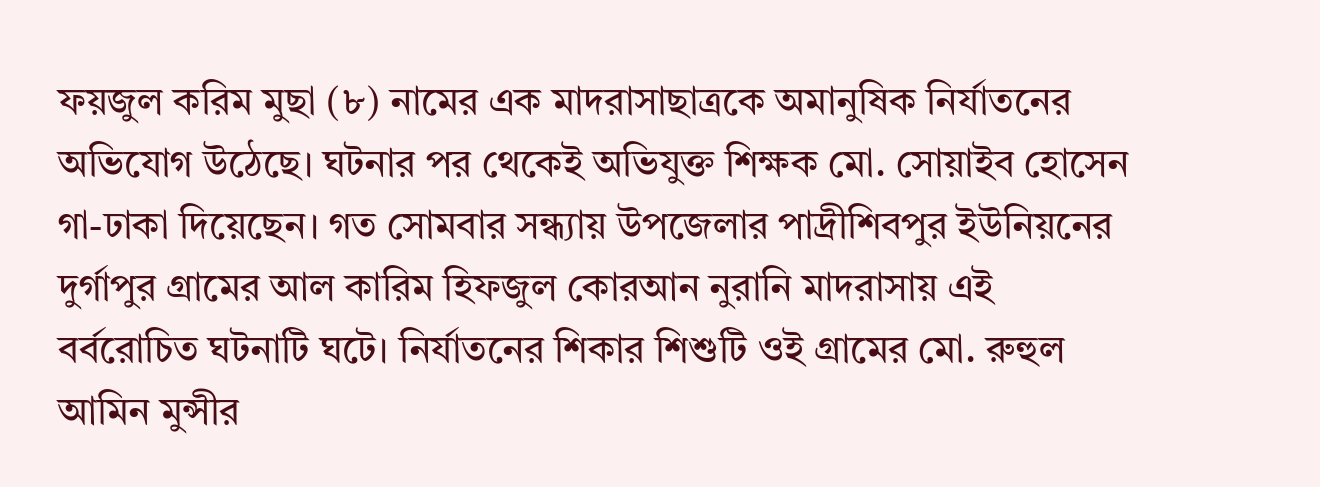ফয়জুল করিম মুছা (৮) নামের এক মাদরাসাছাত্রকে অমানুষিক নির্যাতনের অভিযোগ উঠেছে। ঘটনার পর থেকেই অভিযুক্ত শিক্ষক মো. সোয়াইব হোসেন গা-ঢাকা দিয়েছেন। গত সোমবার সন্ধ্যায় উপজেলার পাদ্রীশিবপুর ইউনিয়নের দুর্গাপুর গ্রামের আল কারিম হিফজুল কোরআন নুরানি মাদরাসায় এই বর্বরোচিত ঘটনাটি ঘটে। নির্যাতনের শিকার শিশুটি ওই গ্রামের মো. রুহুল আমিন মুন্সীর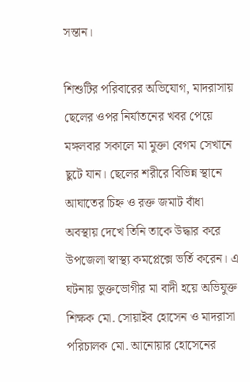সন্তান।

শিশুটির পরিবারের অভিযোগ, মাদরাসায় ছেলের ওপর নির্যাতনের খবর পেয়ে মঙ্গলবার সকালে মা মুক্তা বেগম সেখানে ছুটে যান। ছেলের শরীরে বিভিন্ন স্থানে আঘাতের চিহ্ন ও রক্ত জমাট বাঁধা অবস্থায় দেখে তিনি তাকে উদ্ধার করে উপজেলা স্বাস্থ্য কমপ্লেক্সে ভর্তি করেন। এ ঘটনায় ভুক্তভোগীর মা বাদী হয়ে অভিযুক্ত শিক্ষক মো. সোয়াইব হোসেন ও মাদরাসা পরিচালক মো. আনোয়ার হোসেনের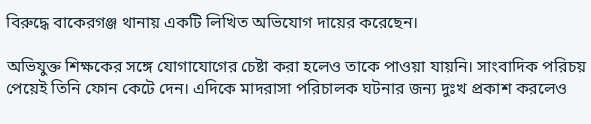বিরুদ্ধে বাকেরগঞ্জ থানায় একটি লিখিত অভিযোগ দায়ের করেছেন।

অভিযুক্ত শিক্ষকের সঙ্গে যোগাযোগের চেষ্টা করা হলেও তাকে পাওয়া যায়নি। সাংবাদিক পরিচয় পেয়েই তিনি ফোন কেটে দেন। এদিকে মাদরাসা পরিচালক ঘটনার জন্য দুঃখ প্রকাশ করলেও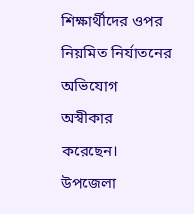শিক্ষার্থীদের ওপর নিয়মিত নির্যাতনের অভিযোগ অস্বীকার করেছেন। উপজেলা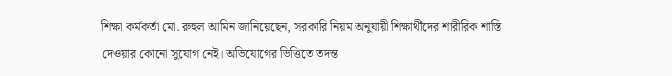শিক্ষা কর্মকর্তা মো. রুহুল আমিন জানিয়েছেন, সরকারি নিয়ম অনুযায়ী শিক্ষার্থীদের শারীরিক শাস্তি দেওয়ার কোনো সুযোগ নেই। অভিযোগের ভিত্তিতে তদন্ত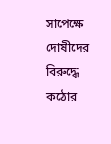সাপেক্ষে দোষীদের বিরুদ্ধে কঠোর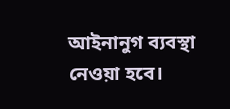আইনানুগ ব্যবস্থা নেওয়া হবে।